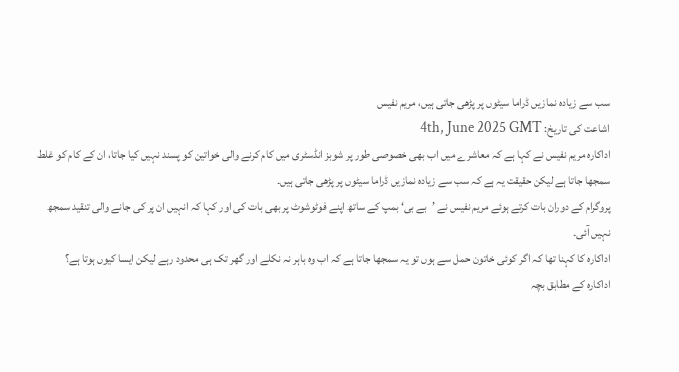سب سے زیادہ نمازیں ڈراما سیٹوں پر پڑھی جاتی ہیں، مریم نفیس
اشاعت کی تاریخ: 4th, June 2025 GMT
اداکارہ مریم نفیس نے کہا ہے کہ معاشرے میں اب بھی خصوصی طور پر شوبز انڈسٹری میں کام کرنے والی خواتین کو پسند نہیں کیا جاتا، ان کے کام کو غلط سمجھا جاتا ہے لیکن حقیقت یہ ہے کہ سب سے زیادہ نمازیں ڈراما سیٹوں پر پڑھی جاتی ہیں۔
پروگرام کے دوران بات کرتے ہوئے مریم نفیس نے ’بے بی‘ بمپ کے ساتھ اپنے فوٹوشوٹ پر بھی بات کی اور کہا کہ انہیں ان پر کی جانے والی تنقید سمجھ نہیں آئی۔
اداکارہ کا کہنا تھا کہ اگر کوئی خاتون حمل سے ہوں تو یہ سمجھا جاتا ہے کہ اب وہ باہر نہ نکلے اور گھر تک ہی محدود رہے لیکن ایسا کیوں ہوتا ہے؟
اداکارہ کے مطابق بچہ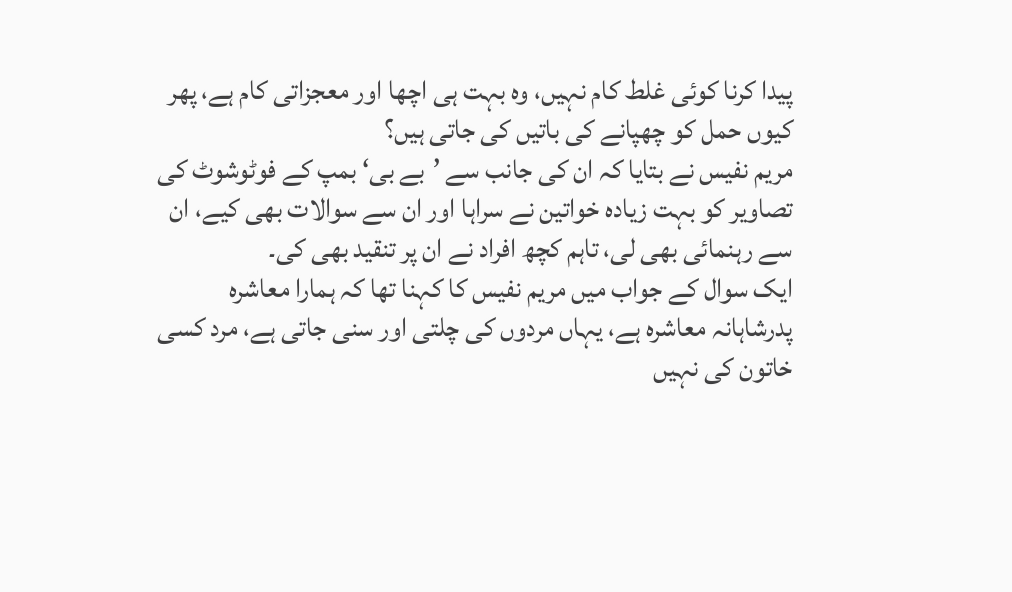پیدا کرنا کوئی غلط کام نہیں، وہ بہت ہی اچھا اور معجزاتی کام ہے، پھر کیوں حمل کو چھپانے کی باتیں کی جاتی ہیں؟
مریم نفیس نے بتایا کہ ان کی جانب سے ’بے بی‘ بمپ کے فوٹوشوٹ کی تصاویر کو بہت زیادہ خواتین نے سراہا اور ان سے سوالات بھی کیے، ان سے رہنمائی بھی لی، تاہم کچھ افراد نے ان پر تنقید بھی کی۔
ایک سوال کے جواب میں مریم نفیس کا کہنا تھا کہ ہمارا معاشرہ پدرشاہانہ معاشرہ ہے، یہاں مردوں کی چلتی اور سنی جاتی ہے، مرد کسی خاتون کی نہیں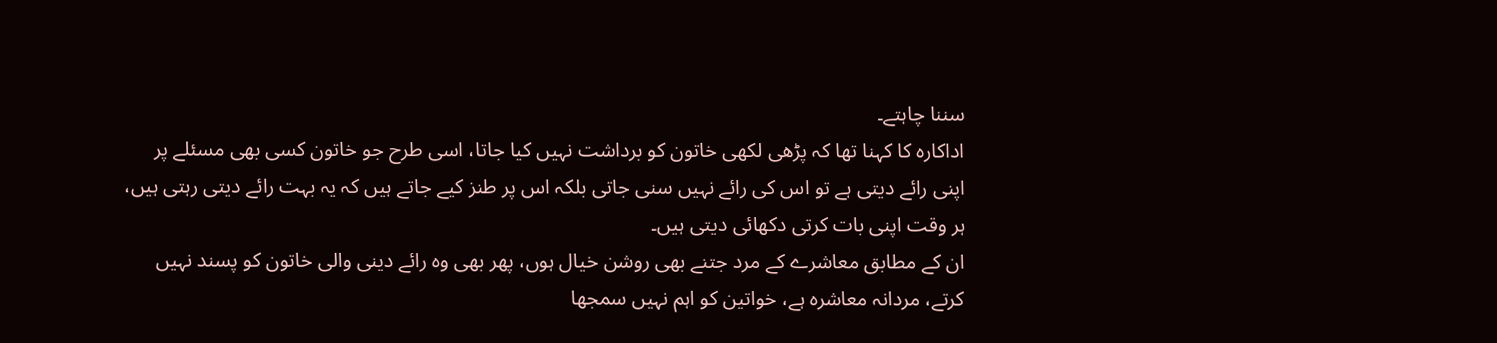سننا چاہتے۔
اداکارہ کا کہنا تھا کہ پڑھی لکھی خاتون کو برداشت نہیں کیا جاتا، اسی طرح جو خاتون کسی بھی مسئلے پر اپنی رائے دیتی ہے تو اس کی رائے نہیں سنی جاتی بلکہ اس پر طنز کیے جاتے ہیں کہ یہ بہت رائے دیتی رہتی ہیں، ہر وقت اپنی بات کرتی دکھائی دیتی ہیں۔
ان کے مطابق معاشرے کے مرد جتنے بھی روشن خیال ہوں، پھر بھی وہ رائے دینی والی خاتون کو پسند نہیں کرتے، مردانہ معاشرہ ہے، خواتین کو اہم نہیں سمجھا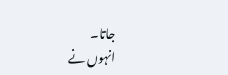جاتا۔
انہوں نے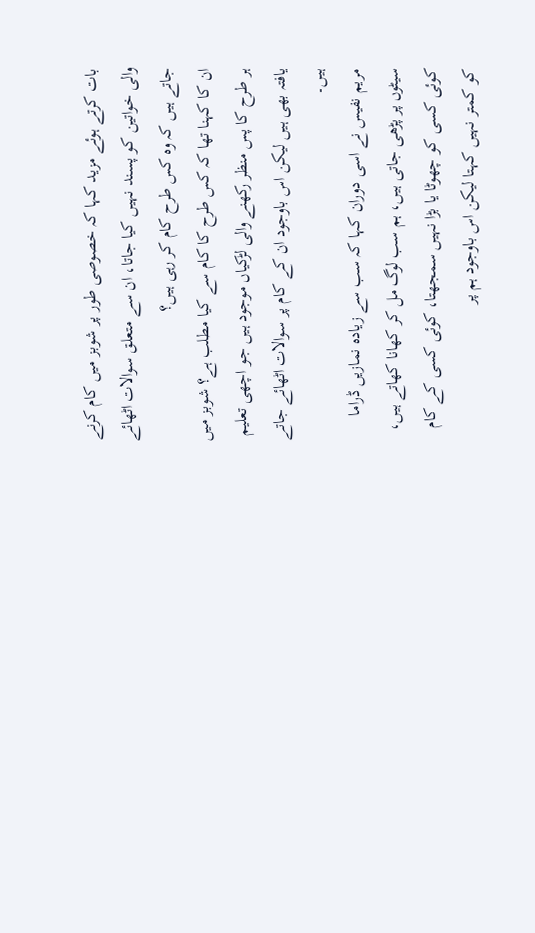بات کرتے ہوئے مزید کہا کہ خصوصی طور پر شوبز میں کام کرنے والی خواتین کو پسند نہیں کیا جاتا، ان سے متعلق سوالات اٹھائے جاتے ہیں کہ وہ کس طرح کام کر رہی ہیں؟
ان کا کہنا تھا کہ کس طرح کا کام سے کیا مطلب ہے؟ شوبز میں ہر طرح کا پس منظر رکھنے والی لڑکیاں موجود ہیں جو اچھی تعلیم یافتہ بھی ہیں لیکن اس باوجود ان کے کام پر سوالات اٹھائے جاتے ہیں۔
مریم نفیس نے اسی دوران کہا کہ سب سے زیادہ نمازیں ڈراما سیٹوں پر پڑھی جاتی ہیں، ہم سب لوگ مل کر کھانا کھاتے ہیں، کوئی کسی کو چھوٹا یا بڑا نہیں سمجھتا، کوئی کسی کے کام کو کمتر نہیں کہتا لیکن اس باوجود ہم پر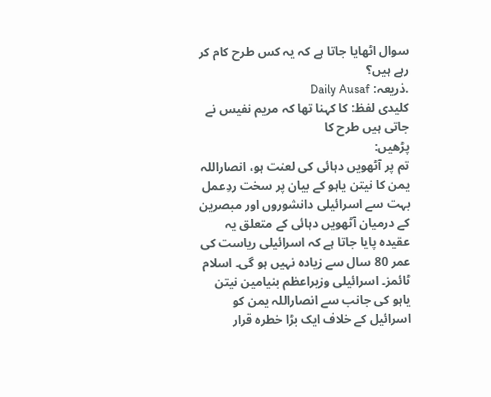سوال اٹھایا جاتا ہے کہ یہ کس طرح کام کر رہے ہیں؟
.ذریعہ: Daily Ausaf
کلیدی لفظ: کا کہنا تھا کہ مریم نفیس نے جاتی ہیں طرح کا
پڑھیں:
تم پر آٹھویں دہائی کی لعنت ہو، انصاراللہ یمن کا نیتن یاہو کے بیان پر سخت ردِعمل
بہت سے اسرائیلی دانشوروں اور مبصرین کے درمیان آٹھویں دہائی کے متعلق یہ عقیدہ پایا جاتا ہے کہ اسرائیلی ریاست کی عمر 80 سال سے زیادہ نہیں ہو گی۔ اسلام ٹائمز۔ اسرائیلی وزیراعظم بنیامین نیتن یاہو کی جانب سے انصاراللہ یمن کو اسرائیل کے خلاف ایک بڑا خطرہ قرار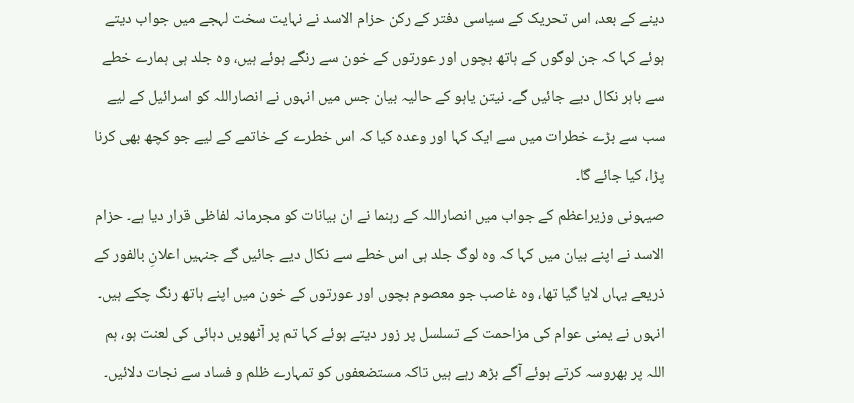دینے کے بعد، اس تحریک کے سیاسی دفتر کے رکن حزام الاسد نے نہایت سخت لہجے میں جواب دیتے ہوئے کہا کہ جن لوگوں کے ہاتھ بچوں اور عورتوں کے خون سے رنگے ہوئے ہیں، وہ جلد ہی ہمارے خطے سے باہر نکال دیے جائیں گے۔ نیتن یاہو کے حالیہ بیان جس میں انہوں نے انصاراللہ کو اسرائیل کے لیے سب سے بڑے خطرات میں سے ایک کہا اور وعدہ کیا کہ اس خطرے کے خاتمے کے لیے جو کچھ بھی کرنا پڑا، کیا جائے گا۔
صیہونی وزیراعظم کے جواب میں انصاراللہ کے رہنما نے ان بیانات کو مجرمانہ لفاظی قرار دیا ہے۔ حزام الاسد نے اپنے بیان میں کہا کہ وہ لوگ جلد ہی اس خطے سے نکال دیے جائیں گے جنہیں اعلانِ بالفور کے ذریعے یہاں لایا گیا تھا، وہ غاصب جو معصوم بچوں اور عورتوں کے خون میں اپنے ہاتھ رنگ چکے ہیں۔ انہوں نے یمنی عوام کی مزاحمت کے تسلسل پر زور دیتے ہوئے کہا تم پر آٹھویں دہائی کی لعنت ہو، ہم اللہ پر بھروسہ کرتے ہوئے آگے بڑھ رہے ہیں تاکہ مستضعفوں کو تمہارے ظلم و فساد سے نجات دلائیں۔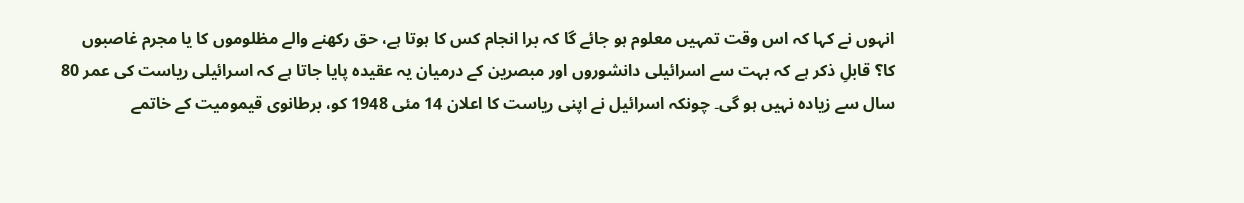انہوں نے کہا کہ اس وقت تمہیں معلوم ہو جائے گا کہ برا انجام کس کا ہوتا ہے، حق رکھنے والے مظلوموں کا یا مجرم غاصبوں کا؟ قابلِ ذکر ہے کہ بہت سے اسرائیلی دانشوروں اور مبصرین کے درمیان یہ عقیدہ پایا جاتا ہے کہ اسرائیلی ریاست کی عمر 80 سال سے زیادہ نہیں ہو گی۔ چونکہ اسرائیل نے اپنی ریاست کا اعلان 14 مئی 1948 کو، برطانوی قیمومیت کے خاتمے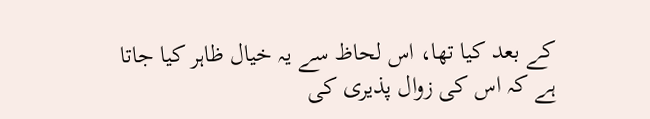کے بعد کیا تھا، اس لحاظ سے یہ خیال ظاہر کیا جاتا ہے کہ اس کی زوال پذیری کی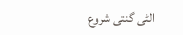الٹی گنتی شروع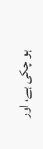ہو چکی ہے، اور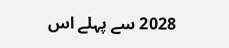2028 سے پہلے اس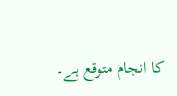کا انجام متوقع ہے۔